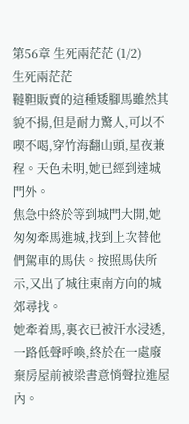第56章 生死兩茫茫 (1/2)
生死兩茫茫
韃靼販賣的這種矮腳馬雖然其貌不揚,但是耐力驚人,可以不喫不喝,穿竹海翻山頭,星夜兼程。天色未明,她已經到達城門外。
焦急中終於等到城門大開,她匆匆牽馬進城,找到上次替他們駕車的馬伕。按照馬伕所示,又出了城往東南方向的城郊尋找。
她牽着馬,裏衣已被汗水浸透,一路低聲呼喚,終於在一處廢棄房屋前被梁書意悄聲拉進屋內。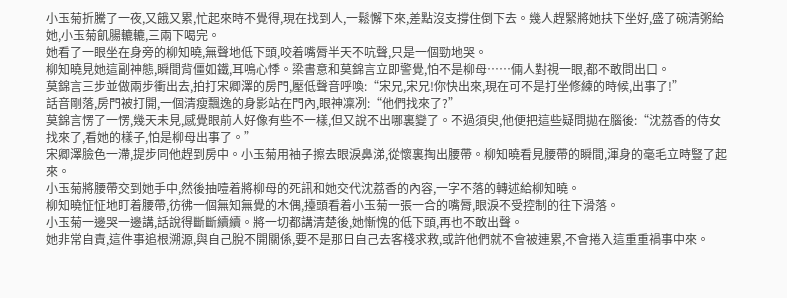小玉菊折騰了一夜,又餓又累,忙起來時不覺得,現在找到人,一鬆懈下來,差點沒支撐住倒下去。幾人趕緊將她扶下坐好,盛了碗清粥給她,小玉菊飢腸轆轆,三兩下喝完。
她看了一眼坐在身旁的柳知曉,無聲地低下頭,咬着嘴脣半天不吭聲,只是一個勁地哭。
柳知曉見她這副神態,瞬間背僵如鐵,耳鳴心悸。梁書意和莫錦言立即警覺,怕不是柳母……倆人對視一眼,都不敢問出口。
莫錦言三步並做兩步衝出去,拍打宋卿澤的房門,壓低聲音呼喚:“宋兄,宋兄!你快出來,現在可不是打坐修練的時候,出事了!”
話音剛落,房門被打開,一個清瘦飄逸的身影站在門內,眼神凜冽:“他們找來了?”
莫錦言愣了一愣,幾天未見,感覺眼前人好像有些不一樣,但又說不出哪裏變了。不過須臾,他便把這些疑問拋在腦後:“沈荔香的侍女找來了,看她的樣子,怕是柳母出事了。”
宋卿澤臉色一滯,提步同他趕到房中。小玉菊用袖子擦去眼淚鼻涕,從懷裏掏出腰帶。柳知曉看見腰帶的瞬間,渾身的毫毛立時豎了起來。
小玉菊將腰帶交到她手中,然後抽噎着將柳母的死訊和她交代沈荔香的內容,一字不落的轉述給柳知曉。
柳知曉怔怔地盯着腰帶,彷彿一個無知無覺的木偶,擡頭看着小玉菊一張一合的嘴脣,眼淚不受控制的往下滑落。
小玉菊一邊哭一邊講,話說得斷斷續續。將一切都講清楚後,她慚愧的低下頭,再也不敢出聲。
她非常自責,這件事追根溯源,與自己脫不開關係,要不是那日自己去客棧求救,或許他們就不會被連累,不會捲入這重重禍事中來。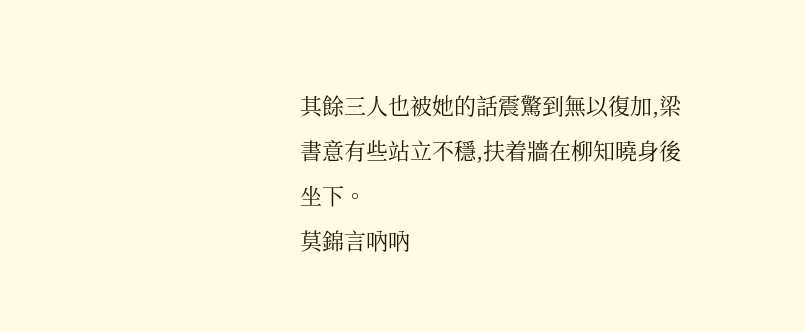其餘三人也被她的話震驚到無以復加,梁書意有些站立不穩,扶着牆在柳知曉身後坐下。
莫錦言吶吶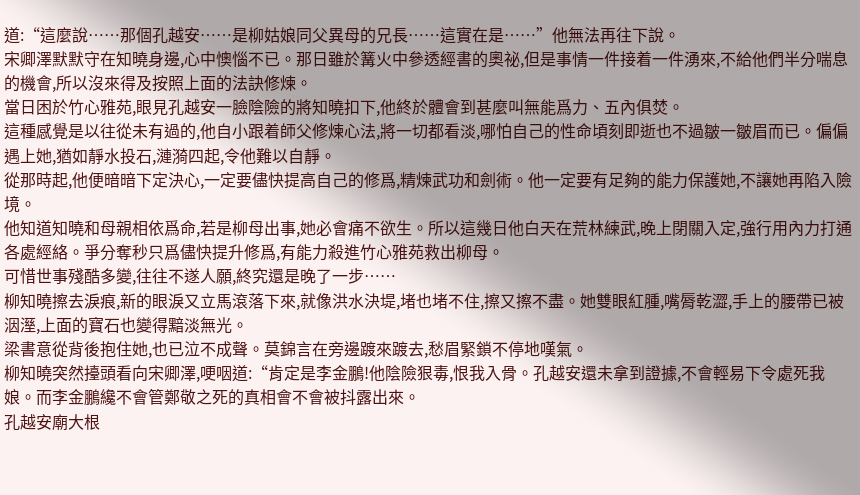道:“這麼說……那個孔越安……是柳姑娘同父異母的兄長……這實在是……”他無法再往下說。
宋卿澤默默守在知曉身邊,心中懊惱不已。那日雖於篝火中參透經書的奧祕,但是事情一件接着一件湧來,不給他們半分喘息的機會,所以沒來得及按照上面的法訣修煉。
當日困於竹心雅苑,眼見孔越安一臉陰險的將知曉扣下,他終於體會到甚麼叫無能爲力、五內俱焚。
這種感覺是以往從未有過的,他自小跟着師父修煉心法,將一切都看淡,哪怕自己的性命頃刻即逝也不過皺一皺眉而已。偏偏遇上她,猶如靜水投石,漣漪四起,令他難以自靜。
從那時起,他便暗暗下定決心,一定要儘快提高自己的修爲,精煉武功和劍術。他一定要有足夠的能力保護她,不讓她再陷入險境。
他知道知曉和母親相依爲命,若是柳母出事,她必會痛不欲生。所以這幾日他白天在荒林練武,晚上閉關入定,強行用內力打通各處經絡。爭分奪秒只爲儘快提升修爲,有能力殺進竹心雅苑救出柳母。
可惜世事殘酷多變,往往不遂人願,終究還是晚了一步……
柳知曉擦去淚痕,新的眼淚又立馬滾落下來,就像洪水決堤,堵也堵不住,擦又擦不盡。她雙眼紅腫,嘴脣乾澀,手上的腰帶已被洇溼,上面的寶石也變得黯淡無光。
梁書意從背後抱住她,也已泣不成聲。莫錦言在旁邊踱來踱去,愁眉緊鎖不停地嘆氣。
柳知曉突然擡頭看向宋卿澤,哽咽道:“肯定是李金鵬!他陰險狠毒,恨我入骨。孔越安還未拿到證據,不會輕易下令處死我娘。而李金鵬纔不會管鄭敬之死的真相會不會被抖露出來。
孔越安廟大根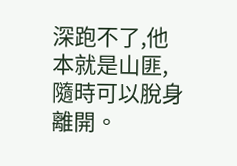深跑不了,他本就是山匪,隨時可以脫身離開。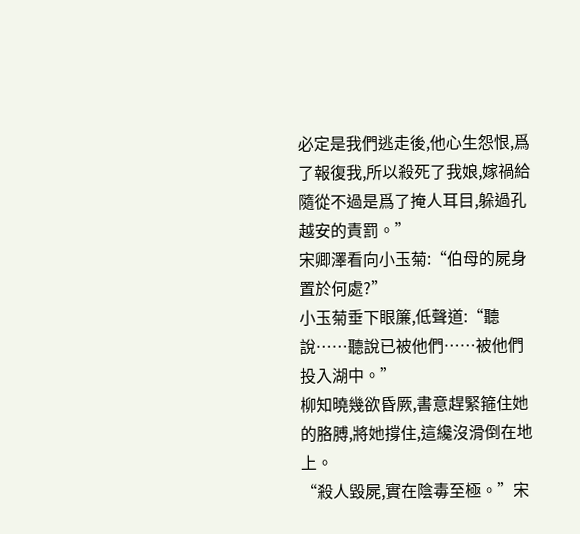必定是我們逃走後,他心生怨恨,爲了報復我,所以殺死了我娘,嫁禍給隨從不過是爲了掩人耳目,躲過孔越安的責罰。”
宋卿澤看向小玉菊:“伯母的屍身置於何處?”
小玉菊垂下眼簾,低聲道:“聽說……聽說已被他們……被他們投入湖中。”
柳知曉幾欲昏厥,書意趕緊箍住她的胳膊,將她撐住,這纔沒滑倒在地上。
“殺人毀屍,實在陰毒至極。”宋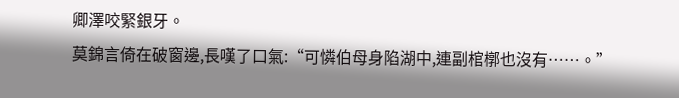卿澤咬緊銀牙。
莫錦言倚在破窗邊,長嘆了口氣:“可憐伯母身陷湖中,連副棺槨也沒有……。”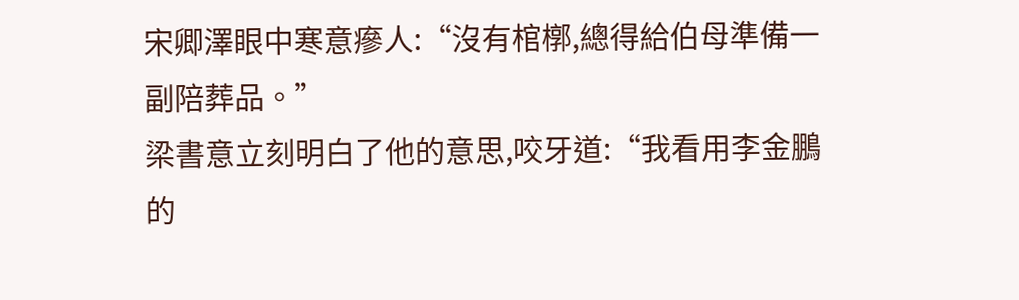宋卿澤眼中寒意瘮人:“沒有棺槨,總得給伯母準備一副陪葬品。”
梁書意立刻明白了他的意思,咬牙道:“我看用李金鵬的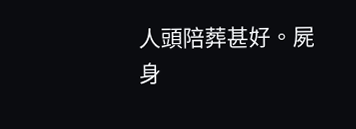人頭陪葬甚好。屍身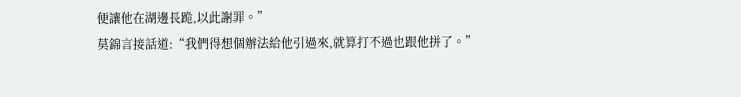便讓他在湖邊長跪,以此謝罪。”
莫錦言接話道:“我們得想個辦法給他引過來,就算打不過也跟他拼了。”